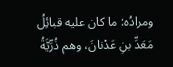ومرادُه: ما كان عليه قبائِلُ مَعَدِّ بنِ عَدْنانَ، وهم ذُرِّيَّةُ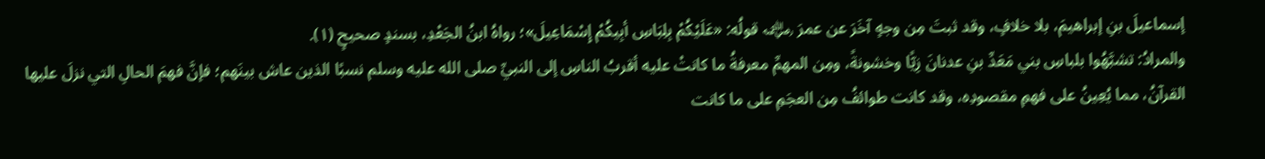إسماعيلَ بنِ إبراهيمَ، بلا خلافٍ، وقد ثبتَ مِن وجهٍ آخَرَ عن عمرَ ﵁ قولُه: «عَلَيْكُمْ بِلِبَاسِ أبِيكُمْ إِسْمَاعِيلَ»؛ رواهُ ابنُ الجَعْدِ، بسندٍ صحيحٍ (١).
والمرادُ: تشبَّهُوا بلباسِ بني مَعَدِّ بنِ عدنانَ زِيًّا وخشونةً، ومِن المهمِّ معرفةُ ما كانتْ عليه أقربُ الناسِ إلى النبيِّ صلى الله عليه وسلم نسبًا الذين عاش بينَهم؛ فإنَّ فهمَ الحالِ التي نزلَ عليها القرآنُ، مما يُعِينُ على فهمِ مقصودِه، وقد كانت طوائفُ مِن العجَمِ على ما كانت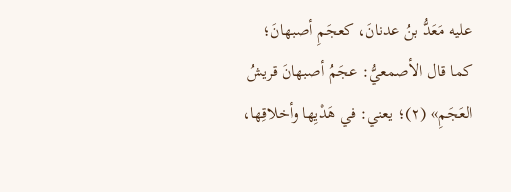عليه مَعَدُّ بنُ عدنانَ، كعجَمِ أصبهانَ؛ كما قال الأصمعيُّ: عجَمُ أصبهانَ قريشُ العَجَمِ» (٢)؛ يعني: في هَدْيِها وأخلاقِها،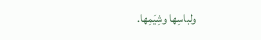ولباسِها وشِيَمِها.